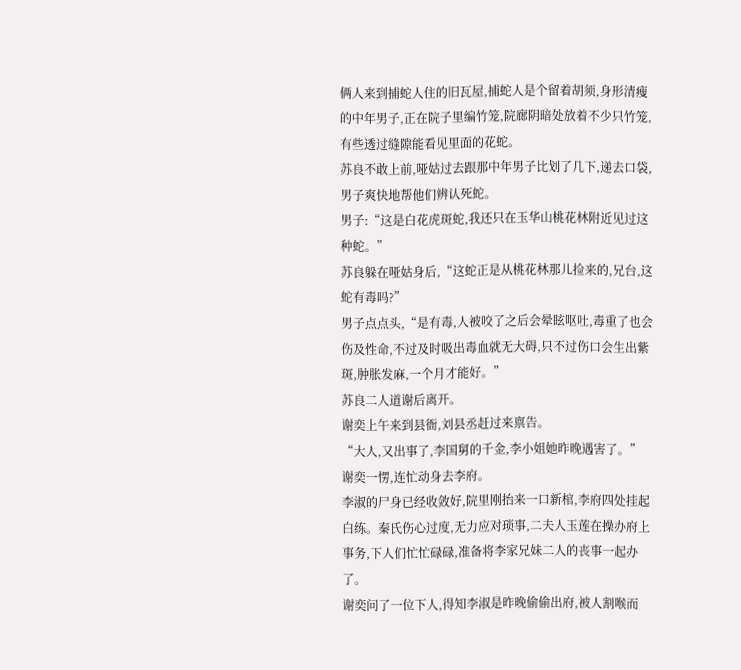俩人来到捕蛇人住的旧瓦屋,捕蛇人是个留着胡须,身形清瘦的中年男子,正在院子里编竹笼,院廊阴暗处放着不少只竹笼,有些透过缝隙能看见里面的花蛇。
苏良不敢上前,哑姑过去跟那中年男子比划了几下,递去口袋,男子爽快地帮他们辨认死蛇。
男子:“这是白花虎斑蛇,我还只在玉华山桃花林附近见过这种蛇。”
苏良躲在哑姑身后,“这蛇正是从桃花林那儿捡来的,兄台,这蛇有毒吗?”
男子点点头,“是有毒,人被咬了之后会晕眩呕吐,毒重了也会伤及性命,不过及时吸出毒血就无大碍,只不过伤口会生出紫斑,肿胀发麻,一个月才能好。”
苏良二人道谢后离开。
谢奕上午来到县衙,刘县丞赶过来禀告。
“大人,又出事了,李国舅的千金,李小姐她昨晚遇害了。”
谢奕一愣,连忙动身去李府。
李淑的尸身已经收敛好,院里刚抬来一口新棺,李府四处挂起白练。秦氏伤心过度,无力应对琐事,二夫人玉莲在操办府上事务,下人们忙忙碌碌,准备将李家兄妹二人的丧事一起办了。
谢奕问了一位下人,得知李淑是昨晚偷偷出府,被人割喉而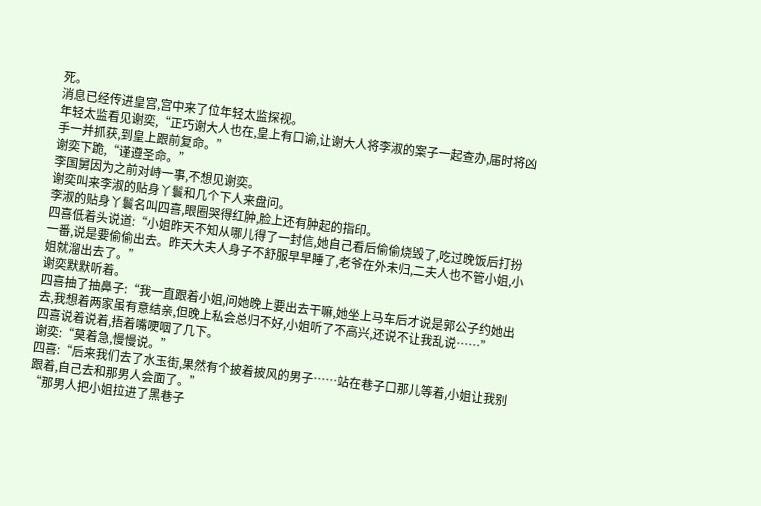死。
消息已经传进皇宫,宫中来了位年轻太监探视。
年轻太监看见谢奕,“正巧谢大人也在,皇上有口谕,让谢大人将李淑的案子一起查办,届时将凶手一并抓获,到皇上跟前复命。”
谢奕下跪,“谨遵圣命。”
李国舅因为之前对峙一事,不想见谢奕。
谢奕叫来李淑的贴身丫鬟和几个下人来盘问。
李淑的贴身丫鬟名叫四喜,眼圈哭得红肿,脸上还有肿起的指印。
四喜低着头说道:“小姐昨天不知从哪儿得了一封信,她自己看后偷偷烧毁了,吃过晚饭后打扮一番,说是要偷偷出去。昨天大夫人身子不舒服早早睡了,老爷在外未归,二夫人也不管小姐,小姐就溜出去了。”
谢奕默默听着。
四喜抽了抽鼻子:“我一直跟着小姐,问她晚上要出去干嘛,她坐上马车后才说是郭公子约她出去,我想着两家虽有意结亲,但晚上私会总归不好,小姐听了不高兴,还说不让我乱说……”
四喜说着说着,捂着嘴哽咽了几下。
谢奕:“莫着急,慢慢说。”
四喜:“后来我们去了水玉街,果然有个披着披风的男子……站在巷子口那儿等着,小姐让我别跟着,自己去和那男人会面了。”
“那男人把小姐拉进了黑巷子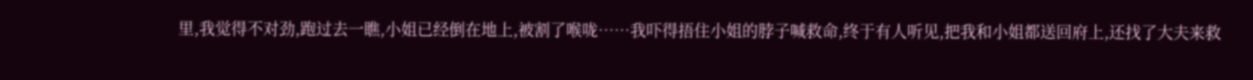里,我觉得不对劲,跑过去一瞧,小姐已经倒在地上,被割了喉咙……我吓得捂住小姐的脖子喊救命,终于有人听见,把我和小姐都送回府上,还找了大夫来救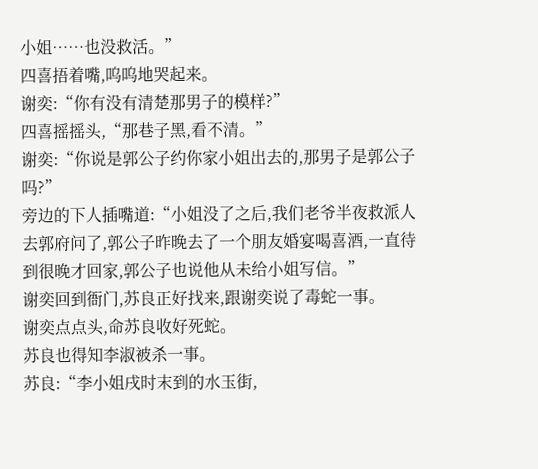小姐……也没救活。”
四喜捂着嘴,呜呜地哭起来。
谢奕:“你有没有清楚那男子的模样?”
四喜摇摇头,“那巷子黑,看不清。”
谢奕:“你说是郭公子约你家小姐出去的,那男子是郭公子吗?”
旁边的下人插嘴道:“小姐没了之后,我们老爷半夜救派人去郭府问了,郭公子昨晚去了一个朋友婚宴喝喜酒,一直待到很晚才回家,郭公子也说他从未给小姐写信。”
谢奕回到衙门,苏良正好找来,跟谢奕说了毒蛇一事。
谢奕点点头,命苏良收好死蛇。
苏良也得知李淑被杀一事。
苏良:“李小姐戌时末到的水玉街,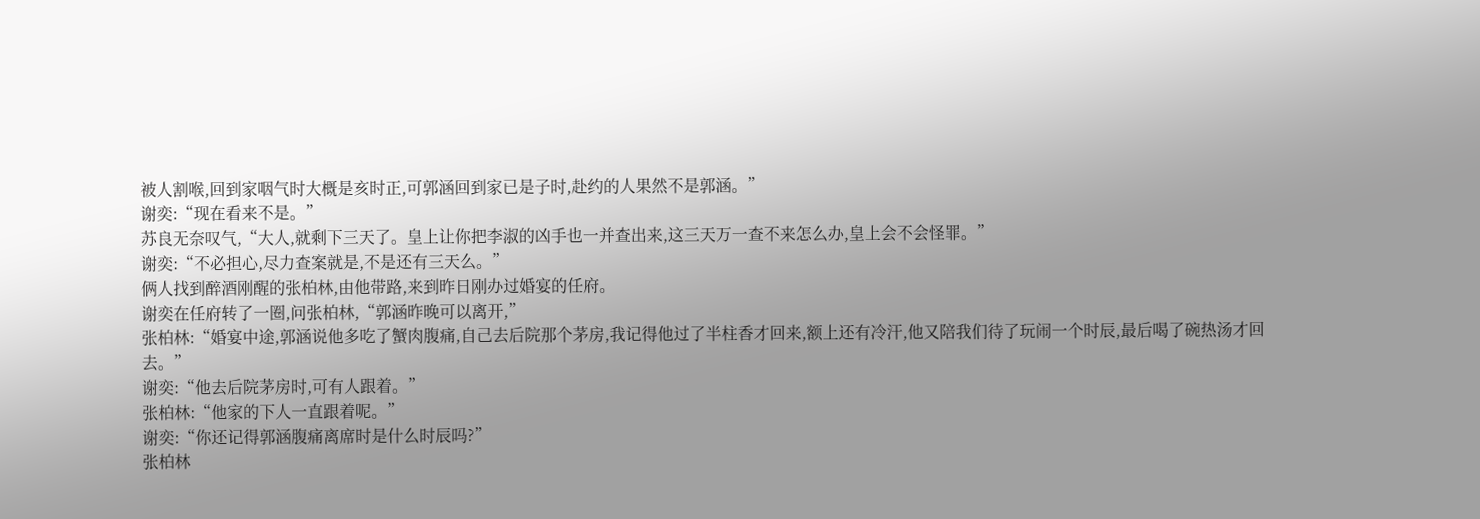被人割喉,回到家咽气时大概是亥时正,可郭涵回到家已是子时,赴约的人果然不是郭涵。”
谢奕:“现在看来不是。”
苏良无奈叹气,“大人,就剩下三天了。皇上让你把李淑的凶手也一并查出来,这三天万一查不来怎么办,皇上会不会怪罪。”
谢奕:“不必担心,尽力查案就是,不是还有三天么。”
俩人找到醉酒刚醒的张柏林,由他带路,来到昨日刚办过婚宴的任府。
谢奕在任府转了一圈,问张柏林,“郭涵昨晚可以离开,”
张柏林:“婚宴中途,郭涵说他多吃了蟹肉腹痛,自己去后院那个茅房,我记得他过了半柱香才回来,额上还有冷汗,他又陪我们待了玩闹一个时辰,最后喝了碗热汤才回去。”
谢奕:“他去后院茅房时,可有人跟着。”
张柏林:“他家的下人一直跟着呢。”
谢奕:“你还记得郭涵腹痛离席时是什么时辰吗?”
张柏林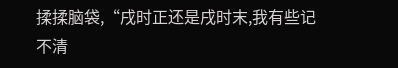揉揉脑袋,“戌时正还是戌时末,我有些记不清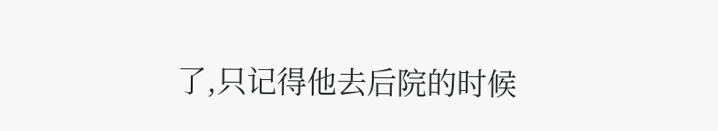了,只记得他去后院的时候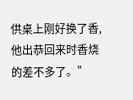供桌上刚好换了香,他出恭回来时香烧的差不多了。”